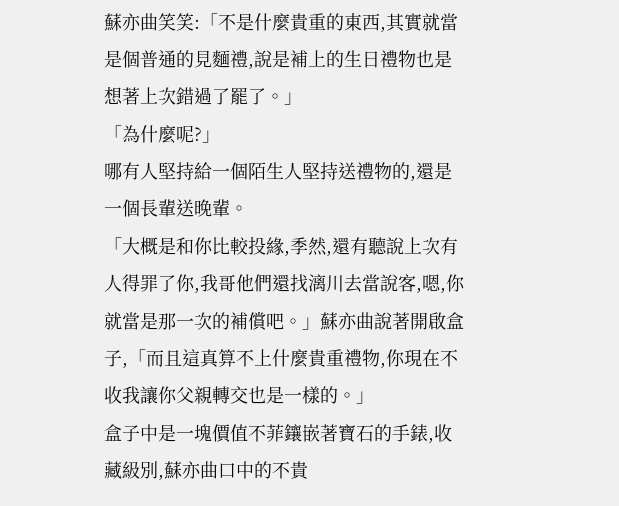蘇亦曲笑笑:「不是什麼貴重的東西,其實就當是個普通的見麵禮,說是補上的生日禮物也是想著上次錯過了罷了。」
「為什麼呢?」
哪有人堅持給一個陌生人堅持送禮物的,還是一個長輩送晚輩。
「大概是和你比較投緣,季然,還有聽說上次有人得罪了你,我哥他們還找漓川去當說客,嗯,你就當是那一次的補償吧。」蘇亦曲說著開啟盒子,「而且這真算不上什麼貴重禮物,你現在不收我讓你父親轉交也是一樣的。」
盒子中是一塊價值不菲鑲嵌著寶石的手錶,收藏級別,蘇亦曲口中的不貴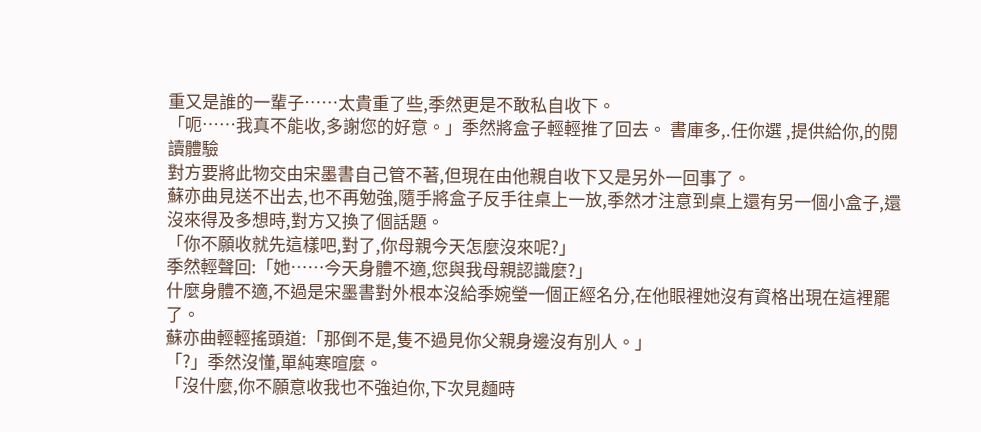重又是誰的一輩子……太貴重了些,季然更是不敢私自收下。
「呃……我真不能收,多謝您的好意。」季然將盒子輕輕推了回去。 書庫多,.任你選 ,提供給你,的閱讀體驗
對方要將此物交由宋墨書自己管不著,但現在由他親自收下又是另外一回事了。
蘇亦曲見送不出去,也不再勉強,隨手將盒子反手往桌上一放,季然才注意到桌上還有另一個小盒子,還沒來得及多想時,對方又換了個話題。
「你不願收就先這樣吧,對了,你母親今天怎麼沒來呢?」
季然輕聲回:「她……今天身體不適,您與我母親認識麼?」
什麼身體不適,不過是宋墨書對外根本沒給季婉瑩一個正經名分,在他眼裡她沒有資格出現在這裡罷了。
蘇亦曲輕輕搖頭道:「那倒不是,隻不過見你父親身邊沒有別人。」
「?」季然沒懂,單純寒暄麼。
「沒什麼,你不願意收我也不強迫你,下次見麵時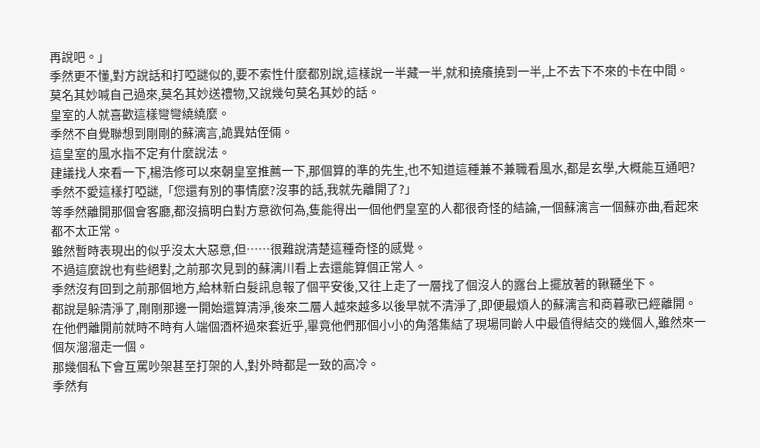再說吧。」
季然更不懂,對方說話和打啞謎似的,要不索性什麼都別說,這樣說一半藏一半,就和撓癢撓到一半,上不去下不來的卡在中間。
莫名其妙喊自己過來,莫名其妙送禮物,又說幾句莫名其妙的話。
皇室的人就喜歡這樣彎彎繞繞麼。
季然不自覺聯想到剛剛的蘇漓言,詭異姑侄倆。
這皇室的風水指不定有什麼說法。
建議找人來看一下,楊浩修可以來朝皇室推薦一下,那個算的準的先生,也不知道這種兼不兼職看風水,都是玄學,大概能互通吧?
季然不愛這樣打啞謎,「您還有別的事情麼?沒事的話,我就先離開了?」
等季然離開那個會客廳,都沒搞明白對方意欲何為,隻能得出一個他們皇室的人都很奇怪的結論,一個蘇漓言一個蘇亦曲,看起來都不太正常。
雖然暫時表現出的似乎沒太大惡意,但……很難說清楚這種奇怪的感覺。
不過這麼說也有些絕對,之前那次見到的蘇漓川看上去還能算個正常人。
季然沒有回到之前那個地方,給林新白髮訊息報了個平安後,又往上走了一層找了個沒人的露台上擺放著的鞦韆坐下。
都說是躲清淨了,剛剛那邊一開始還算清淨,後來二層人越來越多以後早就不清淨了,即便最煩人的蘇漓言和商暮歌已經離開。
在他們離開前就時不時有人端個酒杯過來套近乎,畢竟他們那個小小的角落集結了現場同齡人中最值得結交的幾個人,雖然來一個灰溜溜走一個。
那幾個私下會互罵吵架甚至打架的人,對外時都是一致的高冷。
季然有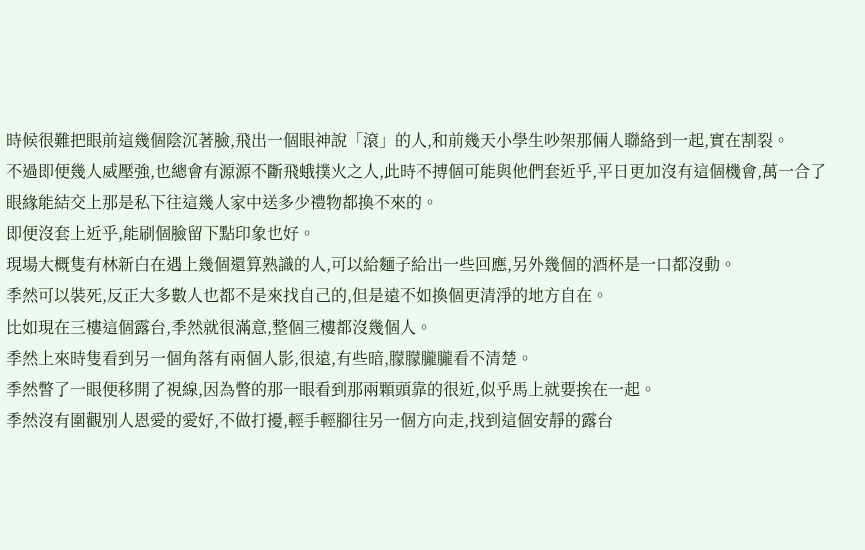時候很難把眼前這幾個陰沉著臉,飛出一個眼神說「滾」的人,和前幾天小學生吵架那倆人聯絡到一起,實在割裂。
不過即便幾人威壓強,也總會有源源不斷飛蛾撲火之人,此時不搏個可能與他們套近乎,平日更加沒有這個機會,萬一合了眼緣能結交上那是私下往這幾人家中送多少禮物都換不來的。
即便沒套上近乎,能刷個臉留下點印象也好。
現場大概隻有林新白在遇上幾個還算熟識的人,可以給麵子給出一些回應,另外幾個的酒杯是一口都沒動。
季然可以裝死,反正大多數人也都不是來找自己的,但是遠不如換個更清淨的地方自在。
比如現在三樓這個露台,季然就很滿意,整個三樓都沒幾個人。
季然上來時隻看到另一個角落有兩個人影,很遠,有些暗,朦朦朧朧看不清楚。
季然瞥了一眼便移開了視線,因為瞥的那一眼看到那兩顆頭靠的很近,似乎馬上就要挨在一起。
季然沒有圍觀別人恩愛的愛好,不做打擾,輕手輕腳往另一個方向走,找到這個安靜的露台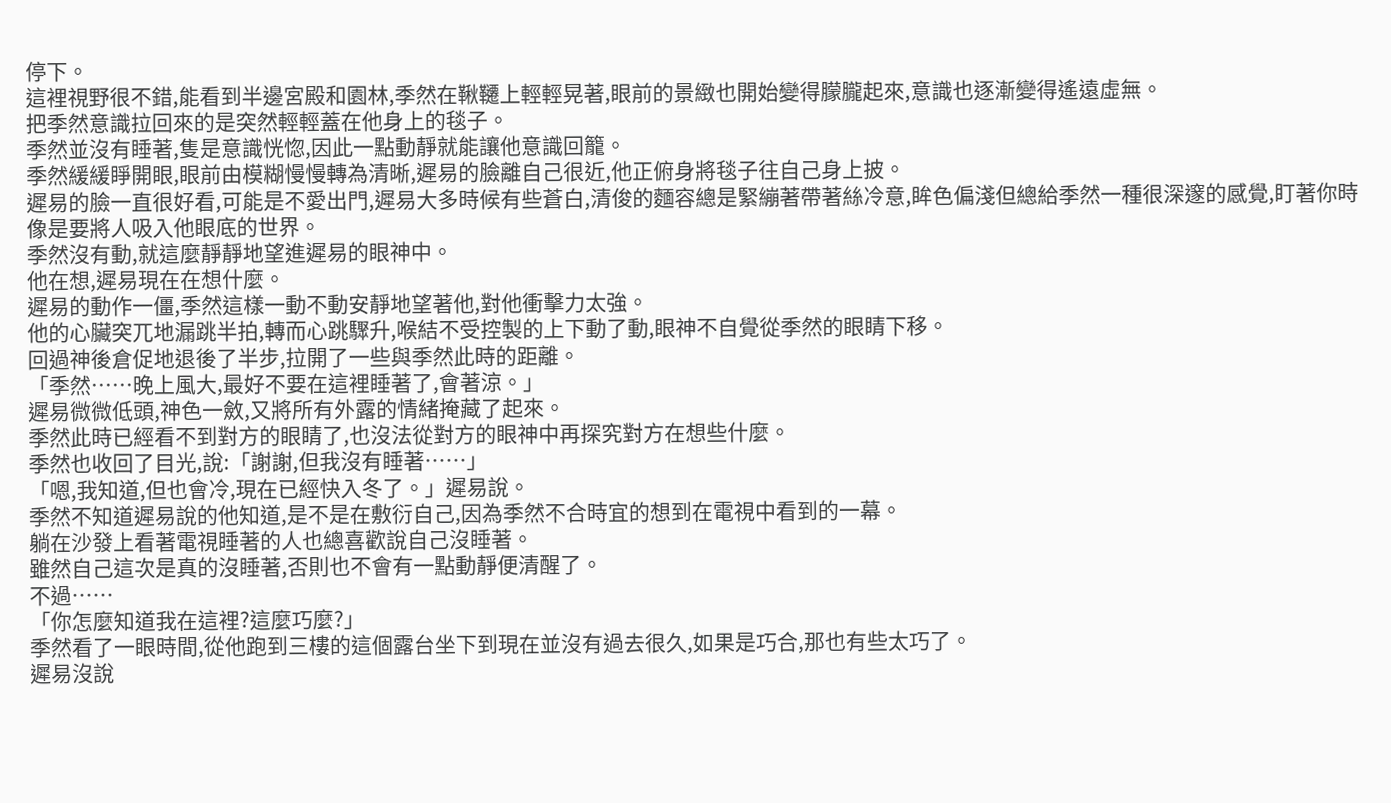停下。
這裡視野很不錯,能看到半邊宮殿和園林,季然在鞦韆上輕輕晃著,眼前的景緻也開始變得朦朧起來,意識也逐漸變得遙遠虛無。
把季然意識拉回來的是突然輕輕蓋在他身上的毯子。
季然並沒有睡著,隻是意識恍惚,因此一點動靜就能讓他意識回籠。
季然緩緩睜開眼,眼前由模糊慢慢轉為清晰,遲易的臉離自己很近,他正俯身將毯子往自己身上披。
遲易的臉一直很好看,可能是不愛出門,遲易大多時候有些蒼白,清俊的麵容總是緊繃著帶著絲冷意,眸色偏淺但總給季然一種很深邃的感覺,盯著你時像是要將人吸入他眼底的世界。
季然沒有動,就這麼靜靜地望進遲易的眼神中。
他在想,遲易現在在想什麼。
遲易的動作一僵,季然這樣一動不動安靜地望著他,對他衝擊力太強。
他的心臟突兀地漏跳半拍,轉而心跳驟升,喉結不受控製的上下動了動,眼神不自覺從季然的眼睛下移。
回過神後倉促地退後了半步,拉開了一些與季然此時的距離。
「季然……晚上風大,最好不要在這裡睡著了,會著涼。」
遲易微微低頭,神色一斂,又將所有外露的情緒掩藏了起來。
季然此時已經看不到對方的眼睛了,也沒法從對方的眼神中再探究對方在想些什麼。
季然也收回了目光,說:「謝謝,但我沒有睡著……」
「嗯,我知道,但也會冷,現在已經快入冬了。」遲易說。
季然不知道遲易說的他知道,是不是在敷衍自己,因為季然不合時宜的想到在電視中看到的一幕。
躺在沙發上看著電視睡著的人也總喜歡說自己沒睡著。
雖然自己這次是真的沒睡著,否則也不會有一點動靜便清醒了。
不過……
「你怎麼知道我在這裡?這麼巧麼?」
季然看了一眼時間,從他跑到三樓的這個露台坐下到現在並沒有過去很久,如果是巧合,那也有些太巧了。
遲易沒說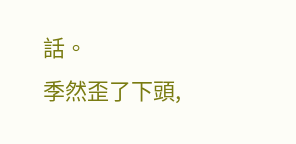話。
季然歪了下頭,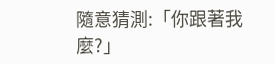隨意猜測:「你跟著我麼?」